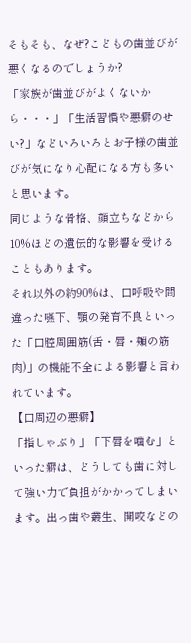そもそも、なぜ?こどもの歯並びが悪くなるのでしょうか?
「家族が歯並びがよくないから・・・」「生活習慣や悪癖のせい?」などいろいろとお子様の歯並びが気になり心配になる方も多いと思います。
同じような骨格、顔立ちなどから10%ほどの遺伝的な影響を受けることもあります。
それ以外の約90%は、口呼吸や間違った嚥下、顎の発育不良といった「口腔周囲筋(舌・唇・頬の筋肉)」の機能不全による影響と言われています。
【口周辺の悪癖】
「指しゃぶり」「下唇を噛む」といった癖は、どうしても歯に対して強い力で負担がかかってしまいます。出っ歯や叢生、開咬などの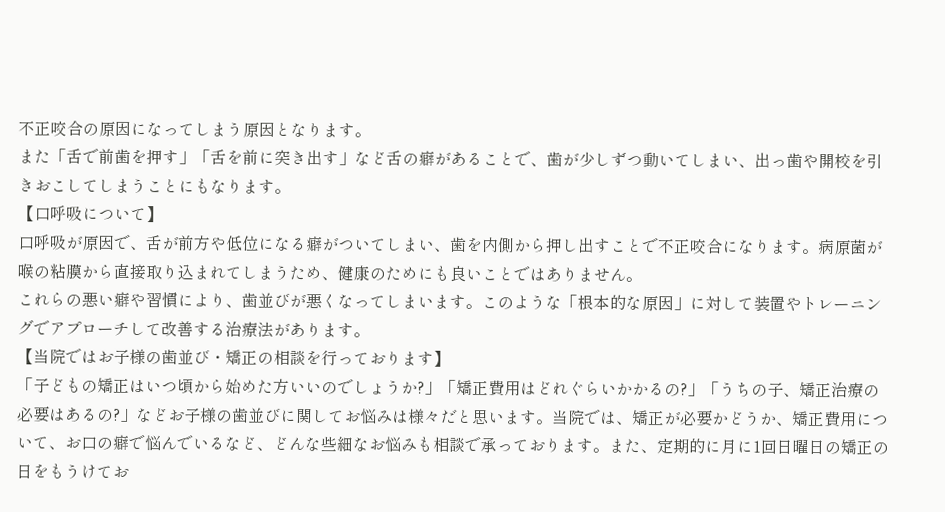不正咬合の原因になってしまう原因となります。
また「舌で前歯を押す」「舌を前に突き出す」など舌の癖があることで、歯が少しずつ動いてしまい、出っ歯や開校を引きおこしてしまうことにもなります。
【口呼吸について】
口呼吸が原因で、舌が前方や低位になる癖がついてしまい、歯を内側から押し出すことで不正咬合になります。病原菌が喉の粘膜から直接取り込まれてしまうため、健康のためにも良いことではありません。
これらの悪い癖や習慣により、歯並びが悪くなってしまいます。このような「根本的な原因」に対して装置やトレーニングでアプローチして改善する治療法があります。
【当院ではお子様の歯並び・矯正の相談を行っております】
「子どもの矯正はいつ頃から始めた方いいのでしょうか?」「矯正費用はどれぐらいかかるの?」「うちの子、矯正治療の必要はあるの?」などお子様の歯並びに関してお悩みは様々だと思います。当院では、矯正が必要かどうか、矯正費用について、お口の癖で悩んでいるなど、どんな些細なお悩みも相談で承っております。また、定期的に月に1回日曜日の矯正の日をもうけてお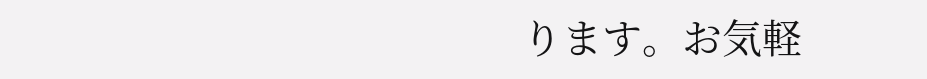ります。お気軽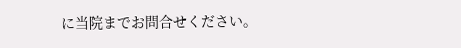に当院までお問合せください。